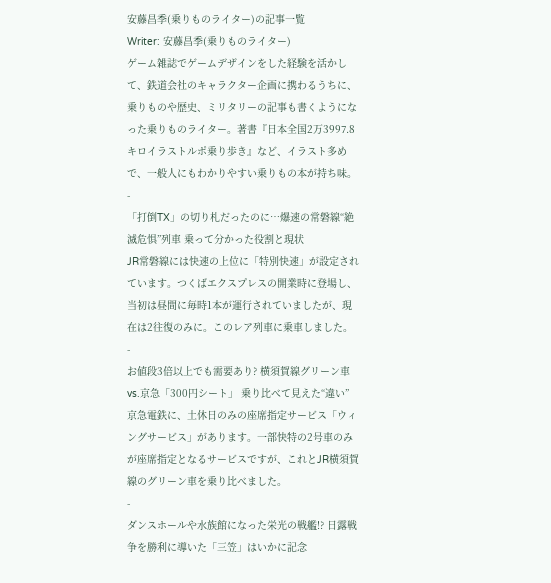安藤昌季(乗りものライター)の記事一覧
Writer: 安藤昌季(乗りものライター)
ゲーム雑誌でゲームデザインをした経験を活かして、鉄道会社のキャラクター企画に携わるうちに、乗りものや歴史、ミリタリーの記事も書くようになった乗りものライター。著書『日本全国2万3997.8キロイラストルポ乗り歩き』など、イラスト多めで、一般人にもわかりやすい乗りもの本が持ち味。
-
「打倒TX」の切り札だったのに…爆速の常磐線“絶滅危惧”列車 乗って分かった役割と現状
JR常磐線には快速の上位に「特別快速」が設定されています。つくばエクスプレスの開業時に登場し、当初は昼間に毎時1本が運行されていましたが、現在は2往復のみに。このレア列車に乗車しました。
-
お値段3倍以上でも需要あり? 横須賀線グリーン車vs.京急「300円シート」 乗り比べて見えた“違い”
京急電鉄に、土休日のみの座席指定サービス「ウィングサービス」があります。一部快特の2号車のみが座席指定となるサービスですが、これとJR横須賀線のグリーン車を乗り比べました。
-
ダンスホールや水族館になった栄光の戦艦!? 日露戦争を勝利に導いた「三笠」はいかに記念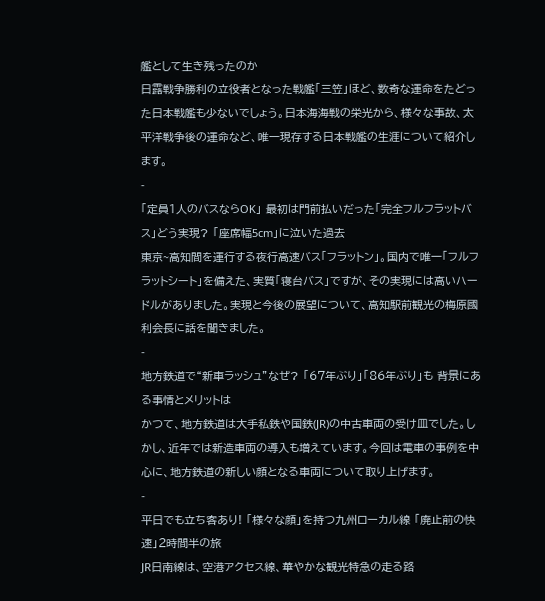艦として生き残ったのか
日露戦争勝利の立役者となった戦艦「三笠」ほど、数奇な運命をたどった日本戦艦も少ないでしょう。日本海海戦の栄光から、様々な事故、太平洋戦争後の運命など、唯一現存する日本戦艦の生涯について紹介します。
-
「定員1人のバスならOK」 最初は門前払いだった「完全フルフラットバス」どう実現? 「座席幅5cm」に泣いた過去
東京~高知間を運行する夜行高速バス「フラットン」。国内で唯一「フルフラットシート」を備えた、実質「寝台バス」ですが、その実現には高いハードルがありました。実現と今後の展望について、高知駅前観光の梅原國利会長に話を聞きました。
-
地方鉄道で“新車ラッシュ”なぜ? 「67年ぶり」「86年ぶり」も 背景にある事情とメリットは
かつて、地方鉄道は大手私鉄や国鉄(JR)の中古車両の受け皿でした。しかし、近年では新造車両の導入も増えています。今回は電車の事例を中心に、地方鉄道の新しい顔となる車両について取り上げます。
-
平日でも立ち客あり! 「様々な顔」を持つ九州ローカル線 「廃止前の快速」2時間半の旅
JR日南線は、空港アクセス線、華やかな観光特急の走る路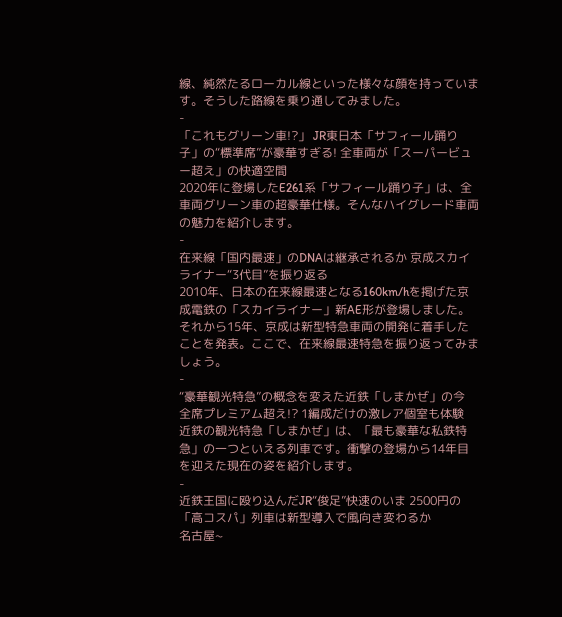線、純然たるローカル線といった様々な顔を持っています。そうした路線を乗り通してみました。
-
「これもグリーン車!?」 JR東日本「サフィール踊り子」の“標準席”が豪華すぎる! 全車両が「スーパービュー超え」の快適空間
2020年に登場したE261系「サフィール踊り子」は、全車両グリーン車の超豪華仕様。そんなハイグレード車両の魅力を紹介します。
-
在来線「国内最速」のDNAは継承されるか 京成スカイライナー“3代目”を振り返る
2010年、日本の在来線最速となる160km/hを掲げた京成電鉄の「スカイライナー」新AE形が登場しました。それから15年、京成は新型特急車両の開発に着手したことを発表。ここで、在来線最速特急を振り返ってみましょう。
-
“豪華観光特急”の概念を変えた近鉄「しまかぜ」の今 全席プレミアム超え!? 1編成だけの激レア個室も体験
近鉄の観光特急「しまかぜ」は、「最も豪華な私鉄特急」の一つといえる列車です。衝撃の登場から14年目を迎えた現在の姿を紹介します。
-
近鉄王国に殴り込んだJR“俊足”快速のいま 2500円の「高コスパ」列車は新型導入で風向き変わるか
名古屋~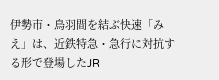伊勢市・鳥羽間を結ぶ快速「みえ」は、近鉄特急・急行に対抗する形で登場したJR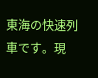東海の快速列車です。現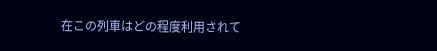在この列車はどの程度利用されて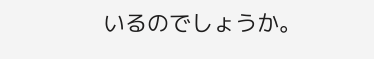いるのでしょうか。